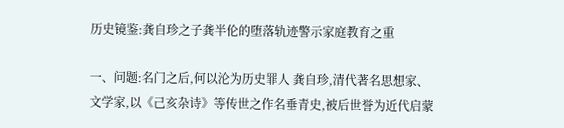历史镜鉴:龚自珍之子龚半伦的堕落轨迹警示家庭教育之重

一、问题:名门之后,何以沦为历史罪人 龚自珍,清代著名思想家、文学家,以《己亥杂诗》等传世之作名垂青史,被后世誉为近代启蒙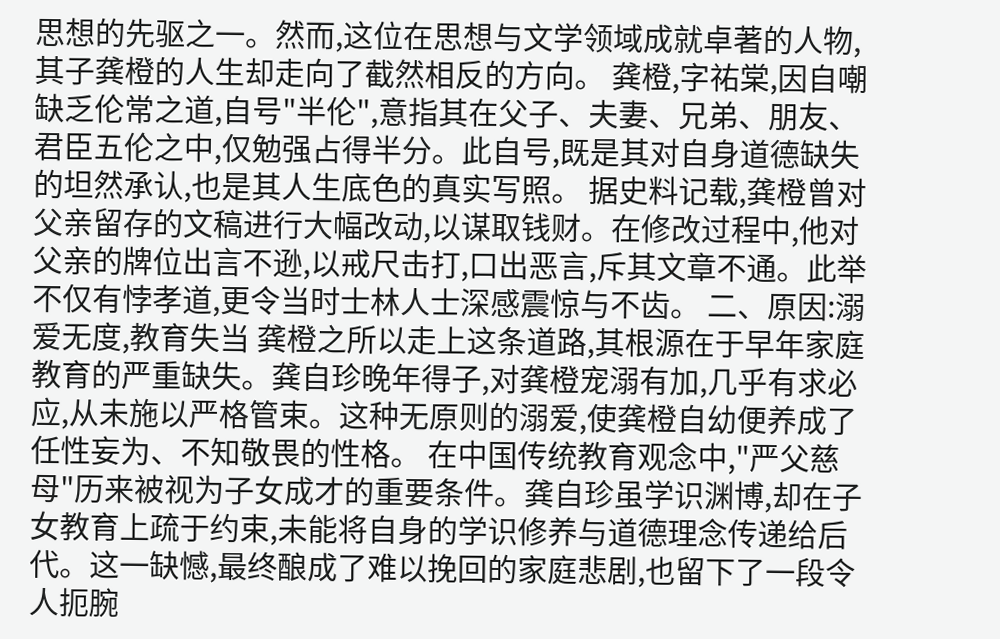思想的先驱之一。然而,这位在思想与文学领域成就卓著的人物,其子龚橙的人生却走向了截然相反的方向。 龚橙,字祐棠,因自嘲缺乏伦常之道,自号"半伦",意指其在父子、夫妻、兄弟、朋友、君臣五伦之中,仅勉强占得半分。此自号,既是其对自身道德缺失的坦然承认,也是其人生底色的真实写照。 据史料记载,龚橙曾对父亲留存的文稿进行大幅改动,以谋取钱财。在修改过程中,他对父亲的牌位出言不逊,以戒尺击打,口出恶言,斥其文章不通。此举不仅有悖孝道,更令当时士林人士深感震惊与不齿。 二、原因:溺爱无度,教育失当 龚橙之所以走上这条道路,其根源在于早年家庭教育的严重缺失。龚自珍晚年得子,对龚橙宠溺有加,几乎有求必应,从未施以严格管束。这种无原则的溺爱,使龚橙自幼便养成了任性妄为、不知敬畏的性格。 在中国传统教育观念中,"严父慈母"历来被视为子女成才的重要条件。龚自珍虽学识渊博,却在子女教育上疏于约束,未能将自身的学识修养与道德理念传递给后代。这一缺憾,最终酿成了难以挽回的家庭悲剧,也留下了一段令人扼腕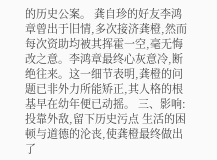的历史公案。 龚自珍的好友李鸿章曾出于旧情,多次接济龚橙,然而每次资助均被其挥霍一空,毫无悔改之意。李鸿章最终心灰意冷,断绝往来。这一细节表明,龚橙的问题已非外力所能矫正,其人格的根基早在幼年便已动摇。 三、影响:投靠外敌,留下历史污点 生活的困顿与道德的沦丧,使龚橙最终做出了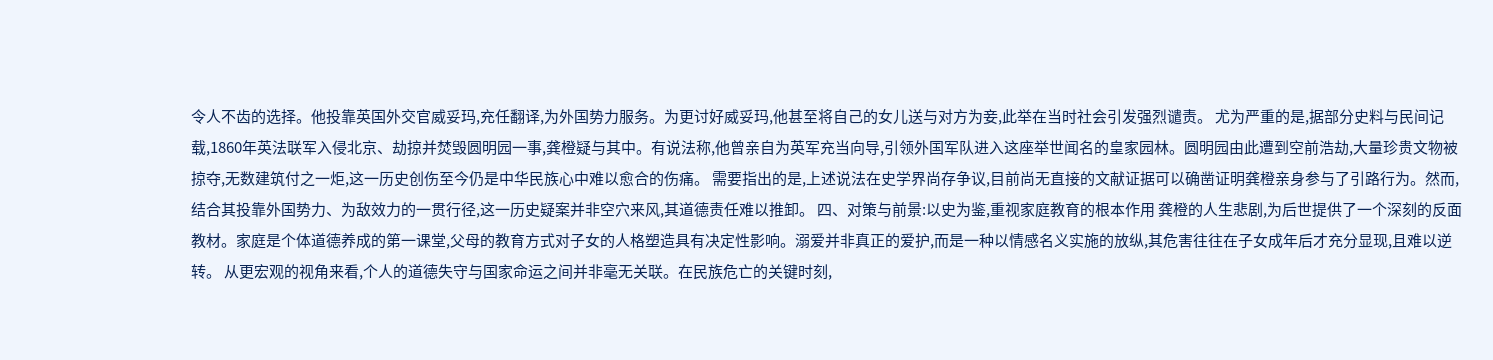令人不齿的选择。他投靠英国外交官威妥玛,充任翻译,为外国势力服务。为更讨好威妥玛,他甚至将自己的女儿送与对方为妾,此举在当时社会引发强烈谴责。 尤为严重的是,据部分史料与民间记载,1860年英法联军入侵北京、劫掠并焚毁圆明园一事,龚橙疑与其中。有说法称,他曾亲自为英军充当向导,引领外国军队进入这座举世闻名的皇家园林。圆明园由此遭到空前浩劫,大量珍贵文物被掠夺,无数建筑付之一炬,这一历史创伤至今仍是中华民族心中难以愈合的伤痛。 需要指出的是,上述说法在史学界尚存争议,目前尚无直接的文献证据可以确凿证明龚橙亲身参与了引路行为。然而,结合其投靠外国势力、为敌效力的一贯行径,这一历史疑案并非空穴来风,其道德责任难以推卸。 四、对策与前景:以史为鉴,重视家庭教育的根本作用 龚橙的人生悲剧,为后世提供了一个深刻的反面教材。家庭是个体道德养成的第一课堂,父母的教育方式对子女的人格塑造具有决定性影响。溺爱并非真正的爱护,而是一种以情感名义实施的放纵,其危害往往在子女成年后才充分显现,且难以逆转。 从更宏观的视角来看,个人的道德失守与国家命运之间并非毫无关联。在民族危亡的关键时刻,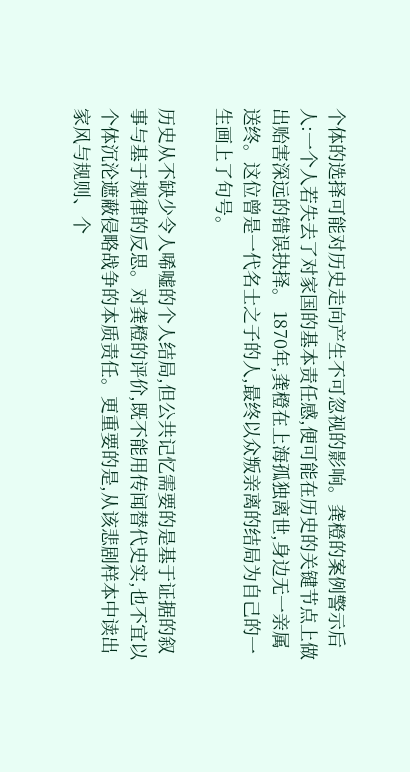个体的选择可能对历史走向产生不可忽视的影响。龚橙的案例警示后人:一个人若失去了对家国的基本责任感,便可能在历史的关键节点上做出贻害深远的错误抉择。 1870年,龚橙在上海孤独离世,身边无一亲属送终。这位曾是一代名士之子的人,最终以众叛亲离的结局为自己的一生画上了句号。

历史从不缺少令人唏嘘的个人结局,但公共记忆需要的是基于证据的叙事与基于规律的反思。对龚橙的评价,既不能用传闻替代史实,也不宜以个体沉沦遮蔽侵略战争的本质责任。更重要的是,从该悲剧样本中读出家风与规则、个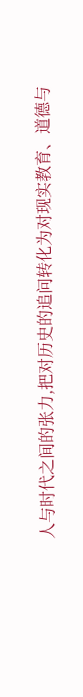人与时代之间的张力,把对历史的追问转化为对现实教育、道德与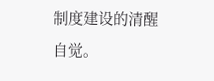制度建设的清醒自觉。